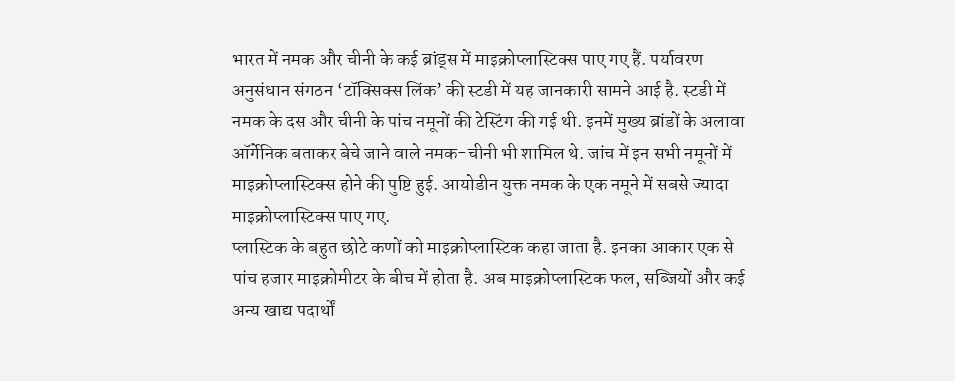भारत में नमक और चीनी के कई ब्रांड्स में माइक्रोप्लास्टिक्स पाए गए हैं. पर्यावरण अनुसंधान संगठन ‘टॉक्सिक्स लिंक’ की स्टडी में यह जानकारी सामने आई है. स्टडी में नमक के दस और चीनी के पांच नमूनों की टेस्टिंग की गई थी. इनमें मुख्य ब्रांडों के अलावा ऑर्गेनिक बताकर बेचे जाने वाले नमक-चीनी भी शामिल थे. जांच में इन सभी नमूनों में माइक्रोप्लास्टिक्स होने की पुष्टि हुई. आयोडीन युक्त नमक के एक नमूने में सबसे ज्यादा माइक्रोप्लास्टिक्स पाए गए.
प्लास्टिक के बहुत छोटे कणों को माइक्रोप्लास्टिक कहा जाता है. इनका आकार एक से पांच हजार माइक्रोमीटर के बीच में होता है. अब माइक्रोप्लास्टिक फल, सब्जियों और कई अन्य खाद्य पदार्थों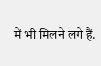में भी मिलने लगे हैं.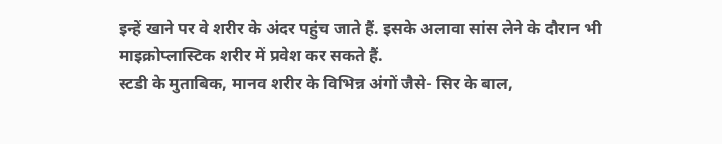इन्हें खाने पर वे शरीर के अंदर पहुंच जाते हैं. इसके अलावा सांस लेने के दौरान भी माइक्रोप्लास्टिक शरीर में प्रवेश कर सकते हैं.
स्टडी के मुताबिक, मानव शरीर के विभिन्न अंगों जैसे- सिर के बाल,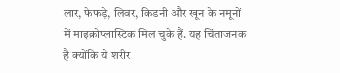लार, फेफड़े, लिवर, किडनी और खून के नमूनों में माइक्रोप्लास्टिक मिल चुके हैं. यह चिंताजनक है क्योंकि ये शरीर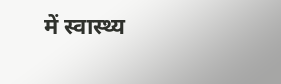में स्वास्थ्य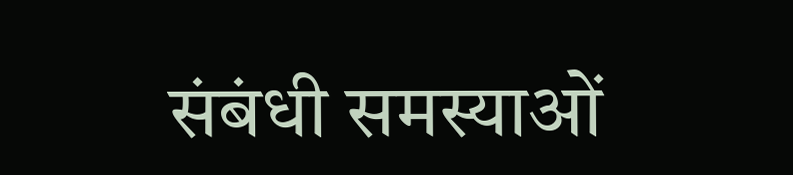संबंधी समस्याओं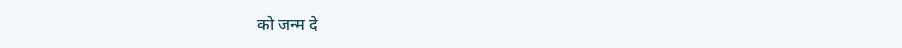को जन्म दे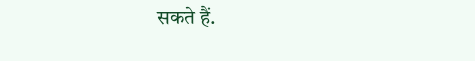सकते हैं.